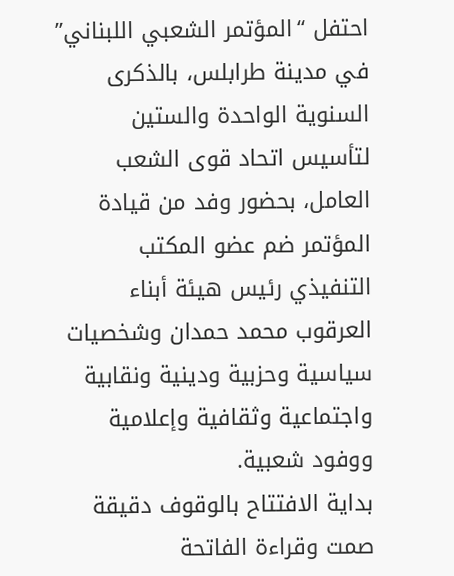احتفل “المؤتمر الشعبي اللبناني” في مدينة طرابلس، بالذكرى السنوية الواحدة والستين لتأسيس اتحاد قوى الشعب العامل، بحضور وفد من قيادة المؤتمر ضم عضو المكتب التنفيذي رئيس هيئة أبناء العرقوب محمد حمدان وشخصيات سياسية وحزبية ودينية ونقابية واجتماعية وثقافية وإعلامية ووفود شعبية.
بداية الافتتاح بالوقوف دقيقة صمت وقراءة الفاتحة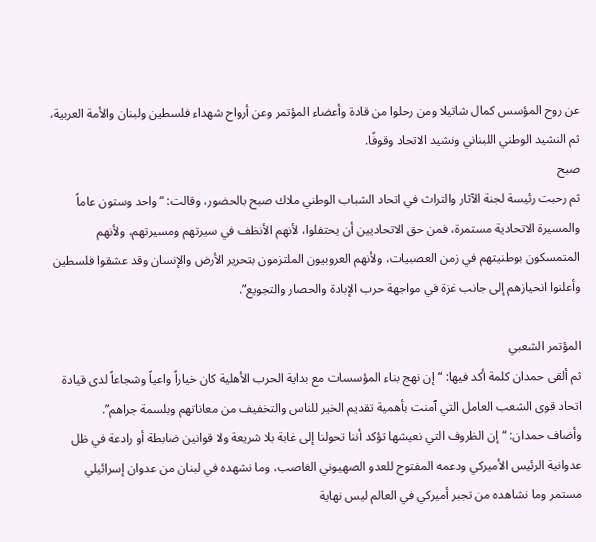عن روح المؤسس كمال شاتيلا ومن رحلوا من قادة وأعضاء المؤتمر وعن أرواح شهداء فلسطين ولبنان والأمة العربية، ثم النشيد الوطني اللبناني ونشيد الاتحاد وقوفًا.
صبح
ثم رحبت رئيسة لجنة الآثار والتراث في اتحاد الشباب الوطني ملاك صبح بالحضور، وقالت: “واحد وستون عاماً والمسيرة الاتحادية مستمرة، فمن حق الاتحاديين أن يحتفلوا، لأنهم الأنظف في سيرتهم ومسيرتهم، ولأنهم المتمسكون بوطنيتهم في زمن العصبيات، ولأنهم العروبيون الملتزمون بتحرير الأرض والإنسان وقد عشقوا فلسطين وأعلنوا انحيازهم إلى جانب غزة في مواجهة حرب الإبادة والحصار والتجويع”.

المؤتمر الشعبي
ثم ألقى حمدان كلمة أكد فيها: “إن نهج بناء المؤسسات مع بداية الحرب الأهلية كان خياراً واعياً وشجاعاً لدى قيادة اتحاد قوى الشعب العامل التي ٱمنت بأهمية تقديم الخير للناس والتخفيف من معاناتهم وبلسمة جراهم”.
وأضاف حمدان: “إن الظروف التي نعيشها تؤكد أننا تحولنا إلى غابة بلا شريعة ولا قوانين ضابطة أو رادعة في ظل عدوانية الرئيس الأميركي ودعمه المفتوح للعدو الصهيوني الغاصب، وما نشهده في لبنان من عدوان إسرائيلي مستمر وما نشاهده من تجبر أميركي في العالم ليس نهاية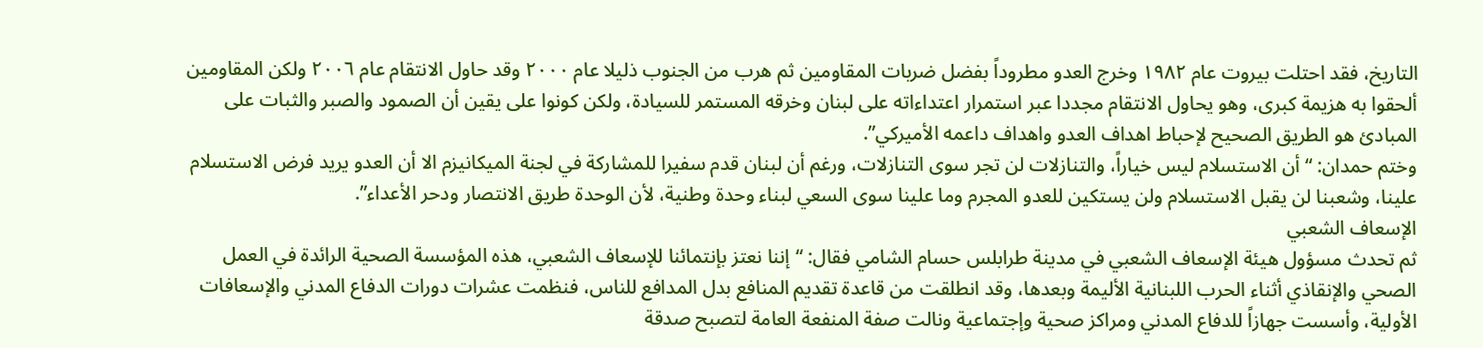التاريخ، فقد احتلت بيروت عام ١٩٨٢ وخرج العدو مطروداً بفضل ضربات المقاومين ثم هرب من الجنوب ذليلا عام ٢٠٠٠ وقد حاول الانتقام عام ٢٠٠٦ ولكن المقاومين ألحقوا به هزيمة كبرى، وهو يحاول الانتقام مجددا عبر استمرار اعتداءاته على لبنان وخرقه المستمر للسيادة، ولكن كونوا على يقين أن الصمود والصبر والثبات على المبادئ هو الطريق الصحيح لإحباط اهداف العدو واهداف داعمه الأميركي”.
وختم حمدان: “أن الاستسلام ليس خياراً، والتنازلات لن تجر سوى التنازلات، ورغم أن لبنان قدم سفيرا للمشاركة في لجنة الميكانيزم الا أن العدو يريد فرض الاستسلام علينا، وشعبنا لن يقبل الاستسلام ولن يستكين للعدو المجرم وما علينا سوى السعي لبناء وحدة وطنية، لأن الوحدة طريق الانتصار ودحر الأعداء”.
الإسعاف الشعبي
ثم تحدث مسؤول هيئة الإسعاف الشعبي في مدينة طرابلس حسام الشامي فقال: “إننا نعتز بإنتمائنا للإسعاف الشعبي، هذه المؤسسة الصحية الرائدة في العمل الصحي والإنقاذي أثناء الحرب اللبنانية الأليمة وبعدها، وقد انطلقت من قاعدة تقديم المنافع بدل المدافع للناس، فنظمت عشرات دورات الدفاع المدني والإسعافات الأولية، وأسست جهازاً للدفاع المدني ومراكز صحية وإجتماعية ونالت صفة المنفعة العامة لتصبح صدقة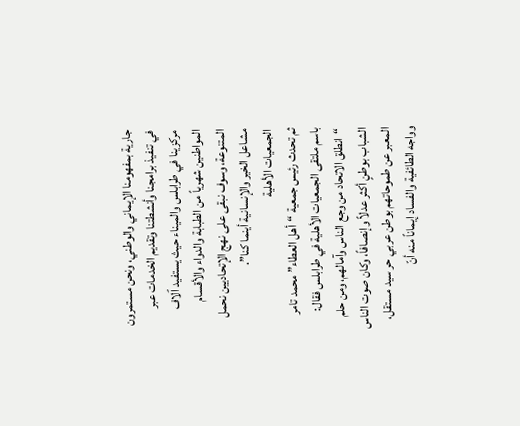جارية بمفهومنا الإيماني والوطني، ونحن مستمرون في تنفيذ برامجنا وأنشطتنا وتقديم الخدمات عبر مركزينا في طرابلس والميناء حيث يستفيد ٱلاف المواطنين شهرياً من الطبابة والدواء والأقسام المتنوعة، وسوف نبقى على نهج الإتحاديين نحمل مشاعل الخير والإنسانية أينما كنا”.
الجمعيات الأهلية
ثم تحدث رئيس جمعية “أهل العطاء” محمد تامر باسم ملتقى الجمعيات الأهلية في طرابلس فقال: “انطلق الاتحاد من وجع الناس وآمالهم، ومن حلم الشباب بوطنٍ أكثر عدلاً وإنصافاً، وكان صوت الناس المعبر عن طموحاتهم بوطن عربي حر سيد مستقل، وواجه الطائفية والفساد إيماناً منه أنّ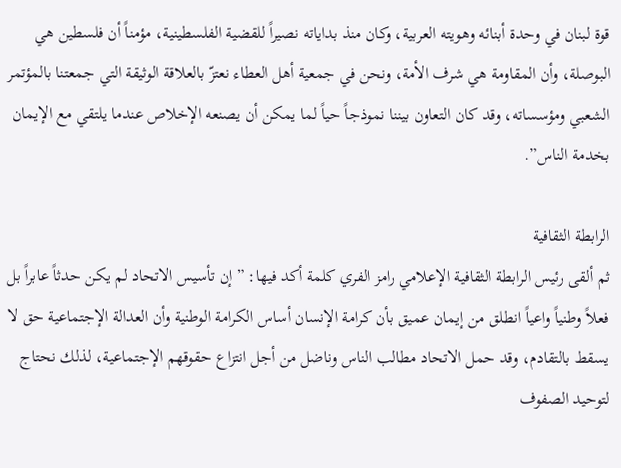قوة لبنان في وحدة أبنائه وهويته العربية، وكان منذ بداياته نصيراً للقضية الفلسطينية، مؤمناً أن فلسطين هي البوصلة، وأن المقاومة هي شرف الأمة، ونحن في جمعية أهل العطاء نعتزّ بالعلاقة الوثيقة التي جمعتنا بالمؤتمر الشعبي ومؤسساته، وقد كان التعاون بيننا نموذجاً حياً لما يمكن أن يصنعه الإخلاص عندما يلتقي مع الإيمان بخدمة الناس”.

الرابطة الثقافية
ثم ألقى رئيس الرابطة الثقافية الإعلامي رامز الفري كلمة أكد فيها: ” إن تأسيس الاتحاد لم يكن حدثاً عابراً بل فعلاً وطنياً واعياً انطلق من إيمان عميق بأن كرامة الإنسان أساس الكرامة الوطنية وأن العدالة الإجتماعية حق لا يسقط بالتقادم، وقد حمل الاتحاد مطالب الناس وناضل من أجل انتزاع حقوقهم الإجتماعية، لذلك نحتاج لتوحيد الصفوف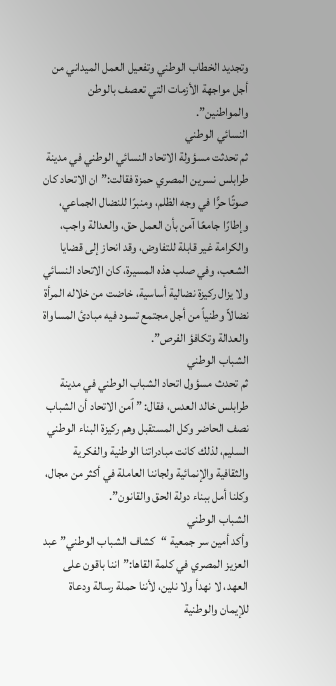وتجديد الخطاب الوطني وتفعيل العمل الميداني من أجل مواجهة الأزمات التي تعصف بالوطن والمواطنين”.
النسائي الوطني
ثم تحدثت مسؤولة الاتحاد النسائي الوطني في مدينة طرابلس نسرين المصري حمزة فقالت:” ان الاتحاد كان صوتًا حرًّا في وجه الظلم، ومنبرًا للنضال الجماعي، وإطارًا جامعًا آمن بأن العمل حق، والعدالة واجب، والكرامة غير قابلة للتفاوض، وقد انحاز إلى قضايا الشعب، وفي صلب هذه المسيرة، كان الاتحاد النسائي ولا يزال ركيزة نضالية أساسية، خاضت من خلاله المرأة نضالاّ وطنياً من أجل مجتمع تسود فيه مبادئ المساواة والعدالة وتكافؤ الفرص”.
الشباب الوطني
ثم تحدث مسؤول اتحاد الشباب الوطني في مدينة طرابلس خالد العدس، فقال: ” ٱمن الاتحاد أن الشباب نصف الحاضر وكل المستقبل وهم ركيزة البناء الوطني السليم، لذلك كانت مبادراتنا الوطنية والفكرية والثقافية والإنمائية ولجاننا العاملة في أكثر من مجال، وكلنا أمل ببناء دولة الحق والقانون”.
الشباب الوطني
وأكد أمين سر جمعية “كشاف الشباب الوطني” عبد العزيز المصري في كلمة القاها:”اننا باقون على العهد، لا نهدأ ولا نلين، لأننا حملة رسالة ودعاة للإيمان والوطنية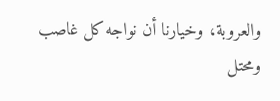والعروبة، وخيارنا أن نواجه كل غاصب ومحتل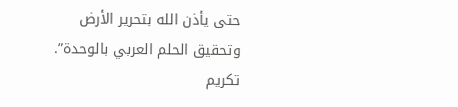حتى يأذن الله بتحرير الأرض وتحقيق الحلم العربي بالوحدة”.
تكريم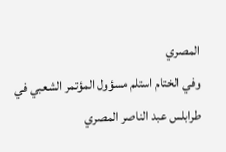المصري
وفي الختام استلم مسؤول المؤتمر الشعبي في طرابلس عبد الناصر المصري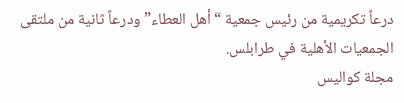درعاً تكريمية من رئيس جمعية “أهل العطاء” ودرعاً ثانية من ملتقى الجمعيات الأهلية في طرابلس.
مجلة كواليس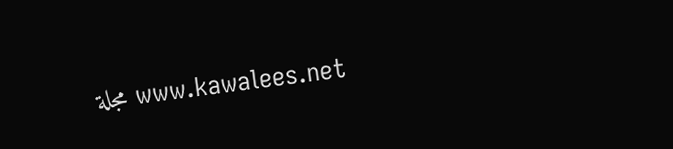www.kawalees.net مجلة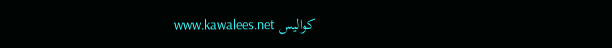كواليس www.kawalees.net